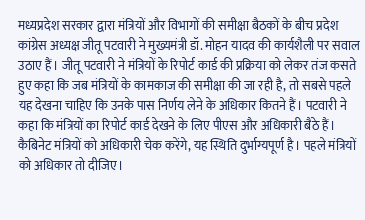मध्यप्रदेश सरकार द्वारा मंत्रियों और विभागों की समीक्षा बैठकों के बीच प्रदेश कांग्रेस अध्यक्ष जीतू पटवारी ने मुख्यमंत्री डॉ. मोहन यादव की कार्यशैली पर सवाल उठाए हैं। जीतू पटवारी ने मंत्रियों के रिपोर्ट कार्ड की प्रक्रिया को लेकर तंज कसते हुए कहा कि जब मंत्रियों के कामकाज की समीक्षा की जा रही है, तो सबसे पहले यह देखना चाहिए कि उनके पास निर्णय लेने के अधिकार कितने हैं। पटवारी ने कहा कि मंत्रियों का रिपोर्ट कार्ड देखने के लिए पीएस और अधिकारी बैठे हैं। कैबिनेट मंत्रियों को अधिकारी चेक करेंगे, यह स्थिति दुर्भाग्यपूर्ण है। पहले मंत्रियों को अधिकार तो दीजिए।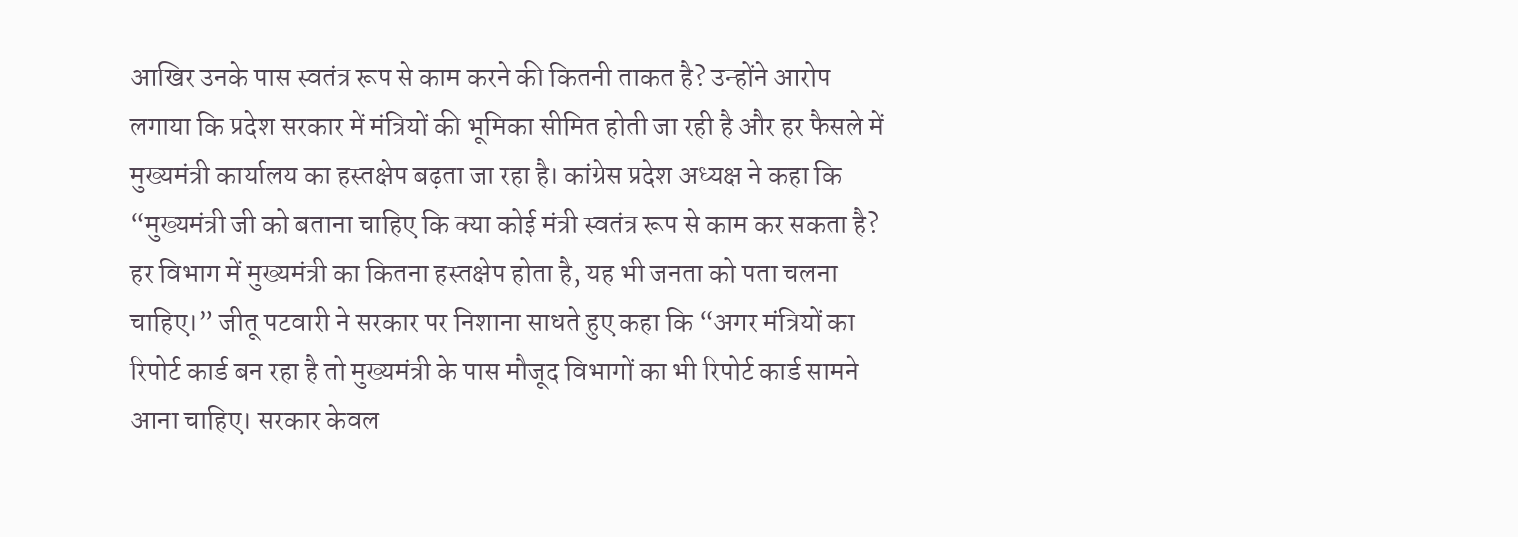आखिर उनके पास स्वतंत्र रूप से काम करने की कितनी ताकत है? उन्होंने आरोप लगाया कि प्रदेश सरकार में मंत्रियों की भूमिका सीमित होती जा रही है और हर फैसले में मुख्यमंत्री कार्यालय का हस्तक्षेप बढ़ता जा रहा है। कांग्रेस प्रदेश अध्यक्ष ने कहा कि “मुख्यमंत्री जी को बताना चाहिए कि क्या कोई मंत्री स्वतंत्र रूप से काम कर सकता है? हर विभाग में मुख्यमंत्री का कितना हस्तक्षेप होता है, यह भी जनता को पता चलना चाहिए।” जीतू पटवारी ने सरकार पर निशाना साधते हुए कहा कि “अगर मंत्रियों का रिपोर्ट कार्ड बन रहा है तो मुख्यमंत्री के पास मौजूद विभागों का भी रिपोर्ट कार्ड सामने आना चाहिए। सरकार केवल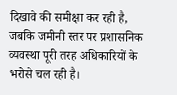दिखावे की समीक्षा कर रही है, जबकि जमीनी स्तर पर प्रशासनिक व्यवस्था पूरी तरह अधिकारियों के भरोसे चल रही है।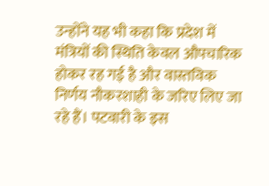उन्होंने यह भी कहा कि प्रदेश में मंत्रियों की स्थिति केवल औपचारिक होकर रह गई है और वास्तविक निर्णय नौकरशाही के जरिए लिए जा रहे हैं। पटवारी के इस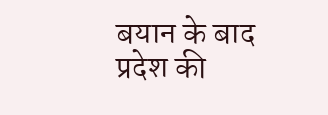बयान के बाद प्रदेश की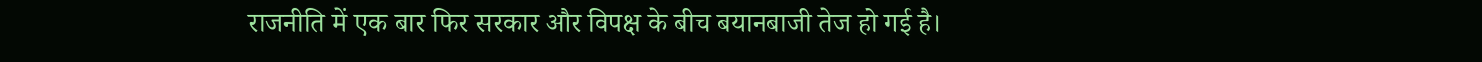राजनीति में एक बार फिर सरकार और विपक्ष के बीच बयानबाजी तेज हो गई है।